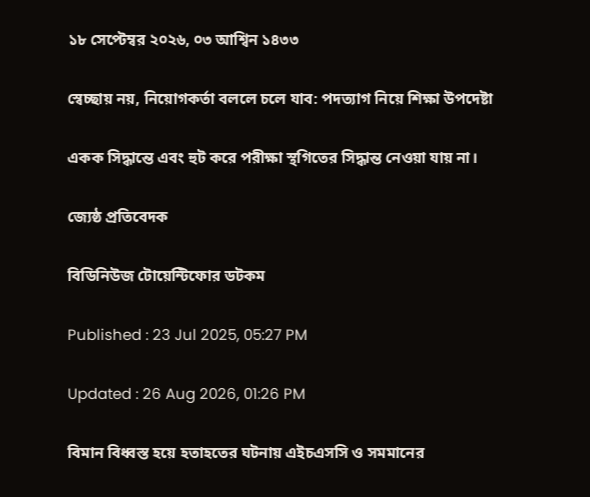১৮ সেপ্টেম্বর ২০২৬, ০৩ আশ্বিন ১৪৩৩

স্বেচ্ছায় নয়, নিয়োগকর্তা বললে চলে যাব: পদত্যাগ নিয়ে শিক্ষা উপদেষ্টা

একক সিদ্ধান্তে এবং হুট করে পরীক্ষা স্থগিতের সিদ্ধান্ত নেওয়া যায় না।

জ্যেষ্ঠ প্রতিবেদক

বিডিনিউজ টোয়েন্টিফোর ডটকম

Published : 23 Jul 2025, 05:27 PM

Updated : 26 Aug 2026, 01:26 PM

বিমান বিধ্বস্ত হয়ে হতাহতের ঘটনায় এইচএসসি ও সমমানের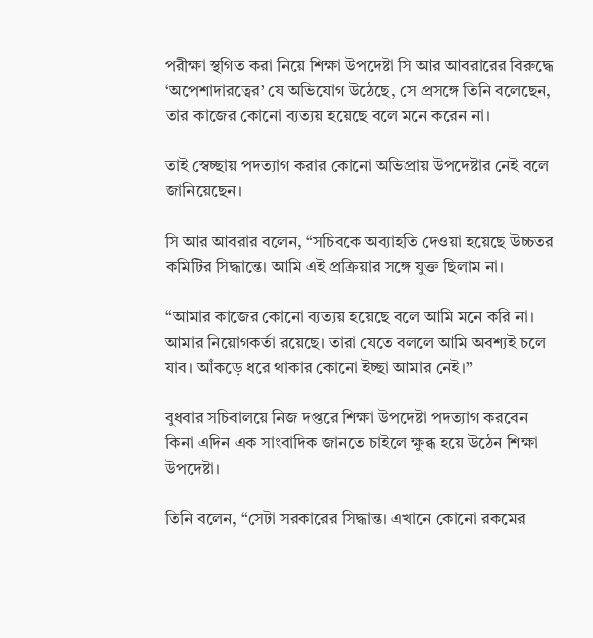পরীক্ষা স্থগিত করা নিয়ে শিক্ষা উপদেষ্টা সি আর আবরারের বিরুদ্ধে ‘অপেশাদারত্বের’ যে অভিযোগ উঠেছে, সে প্রসঙ্গে তিনি বলেছেন, তার কাজের কোনো ব্যত্যয় হয়েছে বলে মনে করেন না।

তাই স্বেচ্ছায় পদত্যাগ করার কোনো অভিপ্রায় উপদেষ্টার নেই বলে জানিয়েছেন।

সি আর আবরার বলেন, “সচিবকে অব্যাহতি দেওয়া হয়েছে উচ্চতর কমিটির সিদ্ধান্তে। আমি এই প্রক্রিয়ার সঙ্গে যুক্ত ছিলাম না।

“আমার কাজের কোনো ব্যত্যয় হয়েছে বলে আমি মনে করি না। আমার নিয়োগকর্তা রয়েছে। তারা যেতে বললে আমি অবশ্যই চলে যাব। আঁকড়ে ধরে থাকার কোনো ইচ্ছা আমার নেই।”

বুধবার সচিবালয়ে নিজ দপ্তরে শিক্ষা উপদেষ্টা পদত্যাগ করবেন কিনা এদিন এক সাংবাদিক জানতে চাইলে ক্ষুব্ধ হয়ে উঠেন শিক্ষা উপদেষ্টা।

তিনি বলেন, “সেটা সরকারের সিদ্ধান্ত। এখানে কোনো রকমের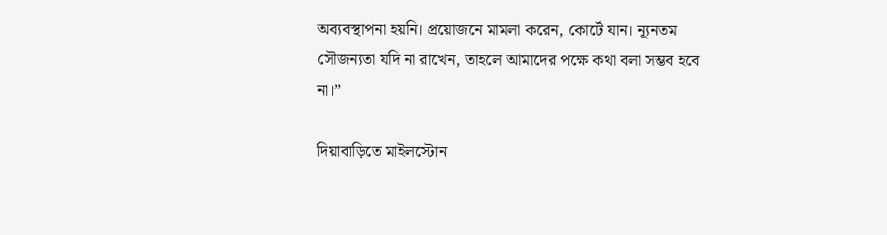অব্যবস্থাপনা হয়নি। প্রয়োজনে মামলা করেন, কোর্টে যান। ন্যূনতম সৌজন্যতা যদি না রাখেন, তাহলে আমাদের পক্ষে কথা বলা সম্ভব হবে না।”

দিয়াবাড়িতে মাইলস্টোন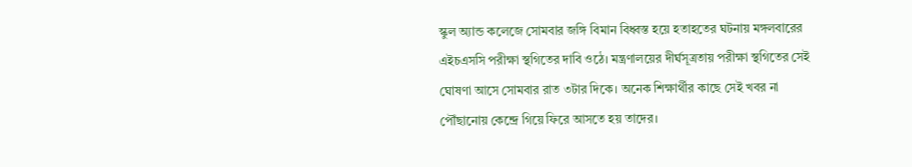স্কুল অ্যান্ড কলেজে সোমবার জঙ্গি বিমান বিধ্বস্ত হয়ে হতাহতের ঘটনায় মঙ্গলবারের এইচএসসি পরীক্ষা স্থগিতের দাবি ওঠে। মন্ত্রণালয়ের দীর্ঘসূত্রতায় পরীক্ষা স্থগিতের সেই ঘোষণা আসে সোমবার রাত ৩টার দিকে। অনেক শিক্ষার্থীর কাছে সেই খবর না পৌঁছানোয় কেন্দ্রে গিয়ে ফিরে আসতে হয় তাদের।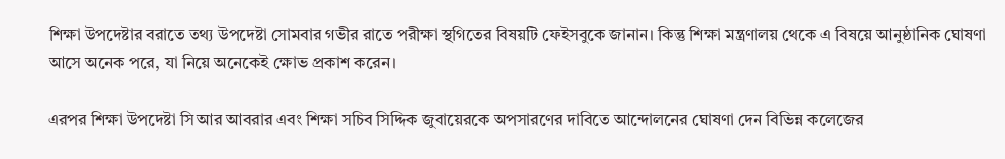শিক্ষা উপদেষ্টার বরাতে তথ্য উপদেষ্টা সোমবার গভীর রাতে পরীক্ষা স্থগিতের বিষয়টি ফেইসবুকে জানান। কিন্তু শিক্ষা মন্ত্রণালয় থেকে এ বিষয়ে আনুষ্ঠানিক ঘোষণা আসে অনেক পরে, যা নিয়ে অনেকেই ক্ষোভ প্রকাশ করেন।

এরপর শিক্ষা উপদেষ্টা সি আর আবরার এবং শিক্ষা সচিব সিদ্দিক জুবায়েরকে অপসারণের দাবিতে আন্দোলনের ঘোষণা দেন বিভিন্ন কলেজের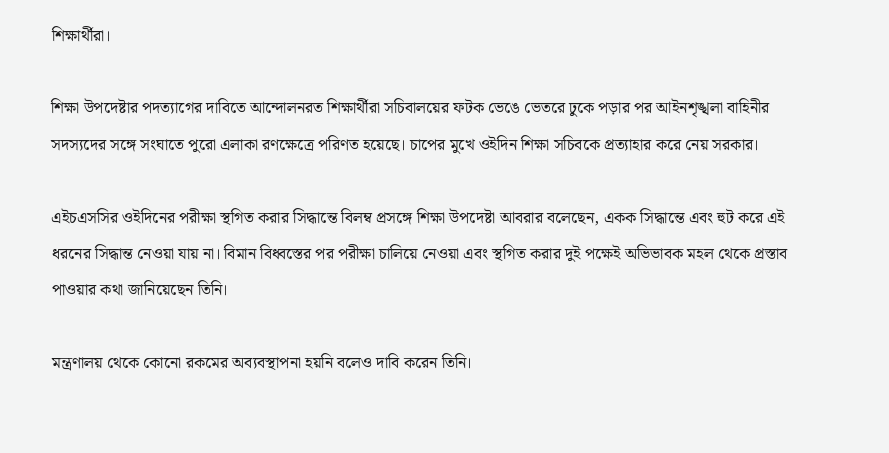শিক্ষার্থীরা।

শিক্ষা উপদেষ্টার পদত্যাগের দাবিতে আন্দোলনরত শিক্ষার্থীরা সচিবালয়ের ফটক ভেঙে ভেতরে ঢুকে পড়ার পর আইনশৃঙ্খলা বাহিনীর সদস্যদের সঙ্গে সংঘাতে পুরো এলাকা রণক্ষেত্রে পরিণত হয়েছে। চাপের মুখে ওইদিন শিক্ষা সচিবকে প্রত্যাহার করে নেয় সরকার।

এইচএসসির ওইদিনের পরীক্ষা স্থগিত করার সিদ্ধান্তে বিলম্ব প্রসঙ্গে শিক্ষা উপদেষ্টা আবরার বলেছেন, একক সিদ্ধান্তে এবং হুট করে এই ধরনের সিদ্ধান্ত নেওয়া যায় না। বিমান বিধ্বস্তের পর পরীক্ষা চালিয়ে নেওয়া এবং স্থগিত করার দুই পক্ষেই অভিভাবক মহল থেকে প্রস্তাব পাওয়ার কথা জানিয়েছেন তিনি।

মন্ত্রণালয় থেকে কোনো রকমের অব্যবস্থাপনা হয়নি বলেও দাবি করেন তিনি।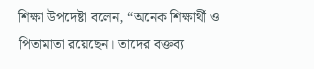শিক্ষা উপদেষ্টা বলেন, “অনেক শিক্ষার্থী ও পিতামাতা রয়েছেন। তাদের বক্তব্য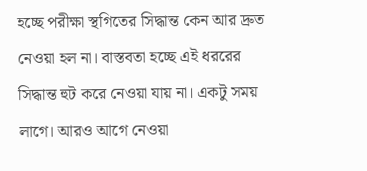হচ্ছে পরীক্ষা স্থগিতের সিদ্ধান্ত কেন আর দ্রুত নেওয়া হল না। বাস্তবতা হচ্ছে এই ধররের সিদ্ধান্ত হুট করে নেওয়া যায় না। একটু সময় লাগে। আরও আগে নেওয়া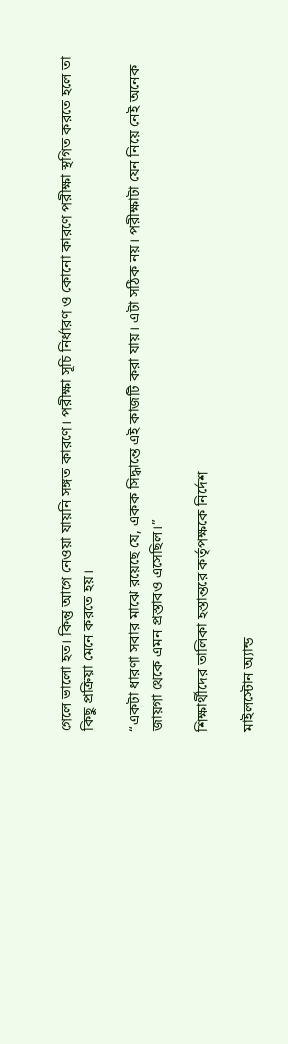গেলে ভালো হত। কিন্তু আগে নেওয়া যায়নি সঙ্গত কারণে। পরীক্ষা সূচি নির্ধারণ ও কোনো কারণে পরীক্ষা স্থগিত করতে হলে তা কিছু প্রক্রিয়া মেনে করতে হয়।

“একটা ধারণা সবার মাঝে রয়েছে যে, একক সিদ্ধান্তে এই কাজটি করা যায়। এটা সঠিক নয়। পরীক্ষাটা যেন নিয়ে নেই অনেক জায়গা থেকে এমন প্রস্তাবও এসেছিল।”

শিক্ষার্থীদের তালিকা হস্তান্তরে কর্তৃপক্ষকে নির্দেশ

মাইলস্টোন অ্যান্ড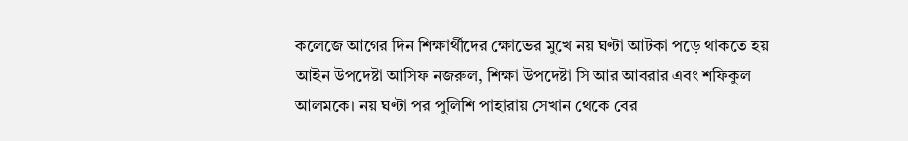কলেজে আগের দিন শিক্ষার্থীদের ক্ষোভের মুখে নয় ঘণ্টা আটকা পড়ে থাকতে হয় আইন উপদেষ্টা আসিফ নজরুল, শিক্ষা উপদেষ্টা সি আর আবরার এবং শফিকুল আলমকে। নয় ঘণ্টা পর পুলিশি পাহারায় সেখান থেকে বের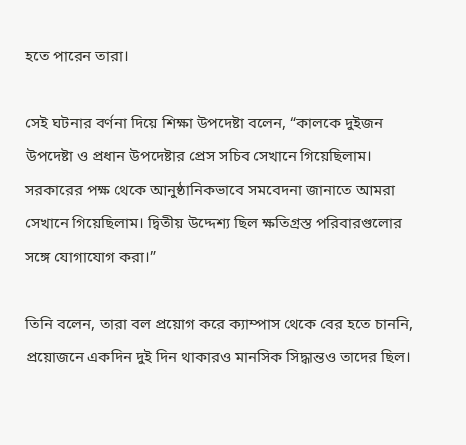হতে পারেন তারা।

সেই ঘটনার বর্ণনা দিয়ে শিক্ষা উপদেষ্টা বলেন, “কালকে দুইজন উপদেষ্টা ও প্রধান উপদেষ্টার প্রেস সচিব সেখানে গিয়েছিলাম। সরকারের পক্ষ থেকে আনুষ্ঠানিকভাবে সমবেদনা জানাতে আমরা সেখানে গিয়েছিলাম। দ্বিতীয় উদ্দেশ্য ছিল ক্ষতিগ্রস্ত পরিবারগুলোর সঙ্গে যোগাযোগ করা।”

তিনি বলেন, তারা বল প্রয়োগ করে ক্যাম্পাস থেকে বের হতে চাননি, প্রয়োজনে একদিন দুই দিন থাকারও মানসিক সিদ্ধান্তও তাদের ছিল।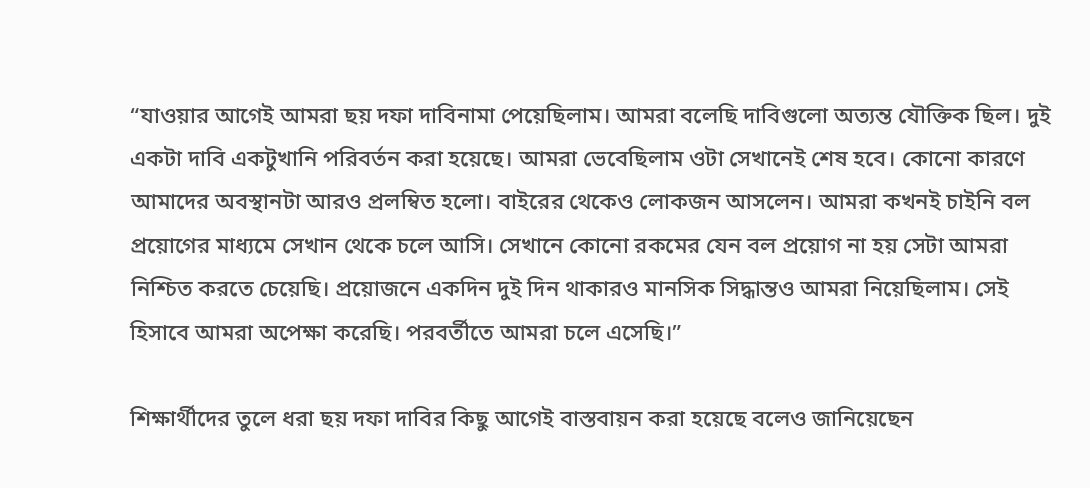“যাওয়ার আগেই আমরা ছয় দফা দাবিনামা পেয়েছিলাম। আমরা বলেছি দাবিগুলো অত্যন্ত যৌক্তিক ছিল। দুই একটা দাবি একটুখানি পরিবর্তন করা হয়েছে। আমরা ভেবেছিলাম ওটা সেখানেই শেষ হবে। কোনো কারণে আমাদের অবস্থানটা আরও প্রলম্বিত হলো। বাইরের থেকেও লোকজন আসলেন। আমরা কখনই চাইনি বল প্রয়োগের মাধ্যমে সেখান থেকে চলে আসি। সেখানে কোনো রকমের যেন বল প্রয়োগ না হয় সেটা আমরা নিশ্চিত করতে চেয়েছি। প্রয়োজনে একদিন দুই দিন থাকারও মানসিক সিদ্ধান্তও আমরা নিয়েছিলাম। সেই হিসাবে আমরা অপেক্ষা করেছি। পরবর্তীতে আমরা চলে এসেছি।”

শিক্ষার্থীদের তুলে ধরা ছয় দফা দাবির কিছু আগেই বাস্তবায়ন করা হয়েছে বলেও জানিয়েছেন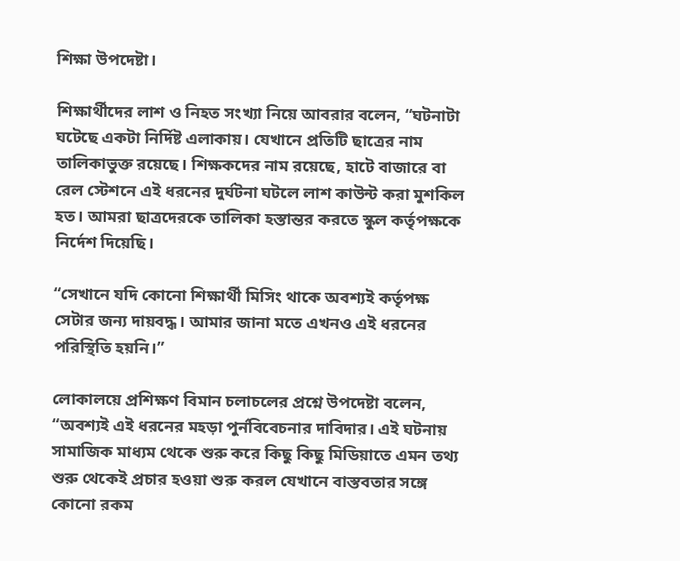শিক্ষা উপদেষ্টা।

শিক্ষার্থীদের লাশ ও নিহত সংখ্যা নিয়ে আবরার বলেন, “ঘটনাটা ঘটেছে একটা নির্দিষ্ট এলাকায়। যেখানে প্রতিটি ছাত্রের নাম তালিকাভুক্ত রয়েছে। শিক্ষকদের নাম রয়েছে, হাটে বাজারে বা রেল স্টেশনে এই ধরনের দুর্ঘটনা ঘটলে লাশ কাউন্ট করা মুশকিল হত। আমরা ছাত্রদেরকে তালিকা হস্তান্তর করতে স্কুল কর্তৃপক্ষকে নির্দেশ দিয়েছি।

“সেখানে যদি কোনো শিক্ষার্থী মিসিং থাকে অবশ্যই কর্তৃপক্ষ সেটার জন্য দায়বদ্ধ। আমার জানা মতে এখনও এই ধরনের পরিস্থিতি হয়নি।”

লোকালয়ে প্রশিক্ষণ বিমান চলাচলের প্রশ্নে উপদেষ্টা বলেন, “অবশ্যই এই ধরনের মহড়া পুর্নবিবেচনার দাবিদার। এই ঘটনায় সামাজিক মাধ্যম থেকে শুরু করে কিছু কিছু মিডিয়াতে এমন তথ্য শুরু থেকেই প্রচার হওয়া শুরু করল যেখানে বাস্তবতার সঙ্গে কোনো রকম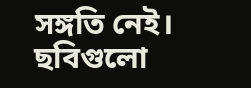সঙ্গতি নেই। ছবিগুলো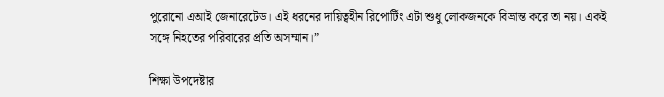পুরোনো এআই জেনারেটেড। এই ধরনের দায়িত্বহীন রিপোর্টিং এটা শুধু লোকজনকে বিভ্রান্ত করে তা নয়। একই সঙ্গে নিহতের পরিবারের প্রতি অসম্মান।”

শিক্ষা উপদেষ্টার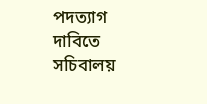পদত্যাগ দাবিতে সচিবালয়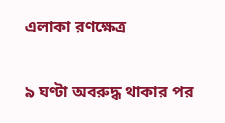এলাকা রণক্ষেত্র

৯ ঘণ্টা অবরুদ্ধ থাকার পর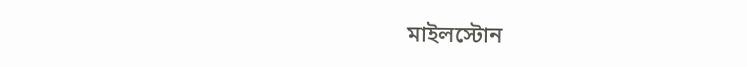মাইলস্টোন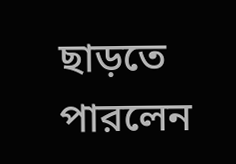ছাড়তে পারলেন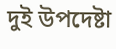দুই উপদেষ্টা